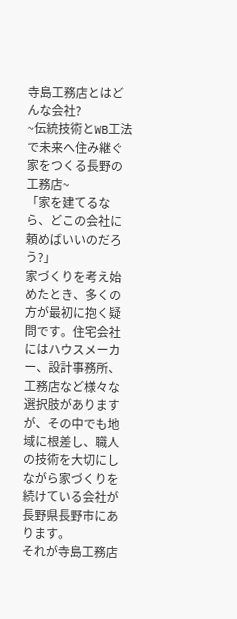寺島工務店とはどんな会社?
~伝統技術とWB工法で未来へ住み継ぐ家をつくる長野の工務店~
「家を建てるなら、どこの会社に頼めばいいのだろう?」
家づくりを考え始めたとき、多くの方が最初に抱く疑問です。住宅会社にはハウスメーカー、設計事務所、工務店など様々な選択肢がありますが、その中でも地域に根差し、職人の技術を大切にしながら家づくりを続けている会社が長野県長野市にあります。
それが寺島工務店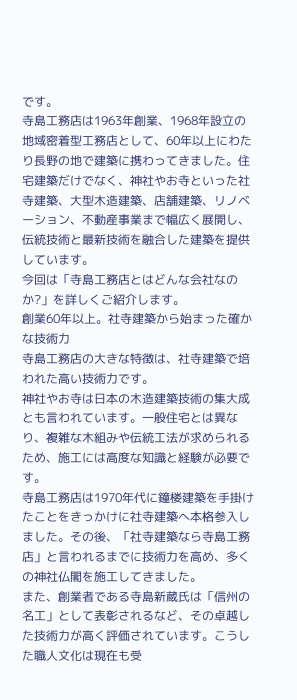です。
寺島工務店は1963年創業、1968年設立の地域密着型工務店として、60年以上にわたり長野の地で建築に携わってきました。住宅建築だけでなく、神社やお寺といった社寺建築、大型木造建築、店舗建築、リノベーション、不動産事業まで幅広く展開し、伝統技術と最新技術を融合した建築を提供しています。
今回は「寺島工務店とはどんな会社なのか?」を詳しくご紹介します。
創業60年以上。社寺建築から始まった確かな技術力
寺島工務店の大きな特徴は、社寺建築で培われた高い技術力です。
神社やお寺は日本の木造建築技術の集大成とも言われています。一般住宅とは異なり、複雑な木組みや伝統工法が求められるため、施工には高度な知識と経験が必要です。
寺島工務店は1970年代に鐘楼建築を手掛けたことをきっかけに社寺建築へ本格参入しました。その後、「社寺建築なら寺島工務店」と言われるまでに技術力を高め、多くの神社仏閣を施工してきました。
また、創業者である寺島新蔵氏は「信州の名工」として表彰されるなど、その卓越した技術力が高く評価されています。こうした職人文化は現在も受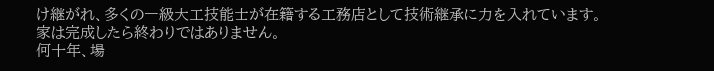け継がれ、多くの一級大工技能士が在籍する工務店として技術継承に力を入れています。
家は完成したら終わりではありません。
何十年、場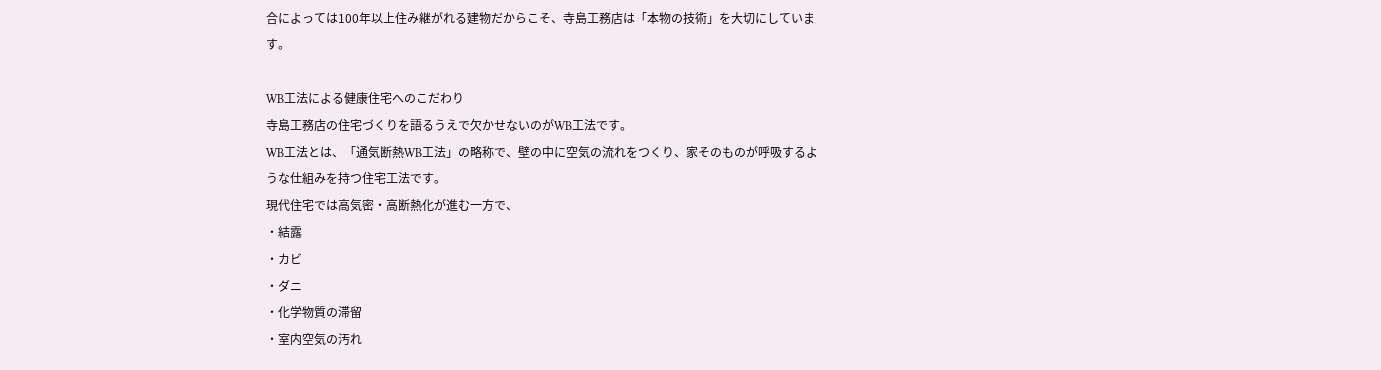合によっては100年以上住み継がれる建物だからこそ、寺島工務店は「本物の技術」を大切にしています。

WB工法による健康住宅へのこだわり
寺島工務店の住宅づくりを語るうえで欠かせないのがWB工法です。
WB工法とは、「通気断熱WB工法」の略称で、壁の中に空気の流れをつくり、家そのものが呼吸するような仕組みを持つ住宅工法です。
現代住宅では高気密・高断熱化が進む一方で、
・結露
・カビ
・ダニ
・化学物質の滞留
・室内空気の汚れ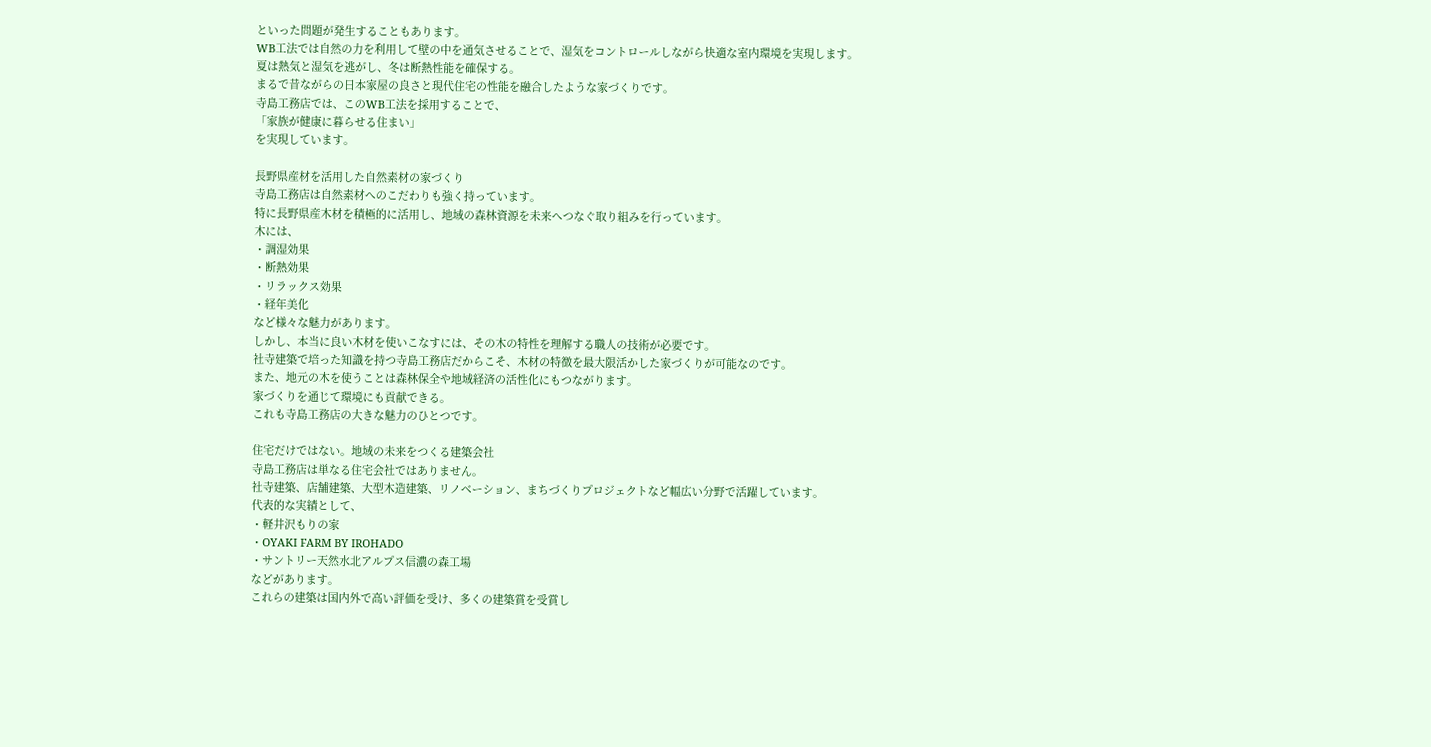といった問題が発生することもあります。
WB工法では自然の力を利用して壁の中を通気させることで、湿気をコントロールしながら快適な室内環境を実現します。
夏は熱気と湿気を逃がし、冬は断熱性能を確保する。
まるで昔ながらの日本家屋の良さと現代住宅の性能を融合したような家づくりです。
寺島工務店では、このWB工法を採用することで、
「家族が健康に暮らせる住まい」
を実現しています。

長野県産材を活用した自然素材の家づくり
寺島工務店は自然素材へのこだわりも強く持っています。
特に長野県産木材を積極的に活用し、地域の森林資源を未来へつなぐ取り組みを行っています。
木には、
・調湿効果
・断熱効果
・リラックス効果
・経年美化
など様々な魅力があります。
しかし、本当に良い木材を使いこなすには、その木の特性を理解する職人の技術が必要です。
社寺建築で培った知識を持つ寺島工務店だからこそ、木材の特徴を最大限活かした家づくりが可能なのです。
また、地元の木を使うことは森林保全や地域経済の活性化にもつながります。
家づくりを通じて環境にも貢献できる。
これも寺島工務店の大きな魅力のひとつです。

住宅だけではない。地域の未来をつくる建築会社
寺島工務店は単なる住宅会社ではありません。
社寺建築、店舗建築、大型木造建築、リノベーション、まちづくりプロジェクトなど幅広い分野で活躍しています。
代表的な実績として、
・軽井沢もりの家
・OYAKI FARM BY IROHADO
・サントリー天然水北アルプス信濃の森工場
などがあります。
これらの建築は国内外で高い評価を受け、多くの建築賞を受賞し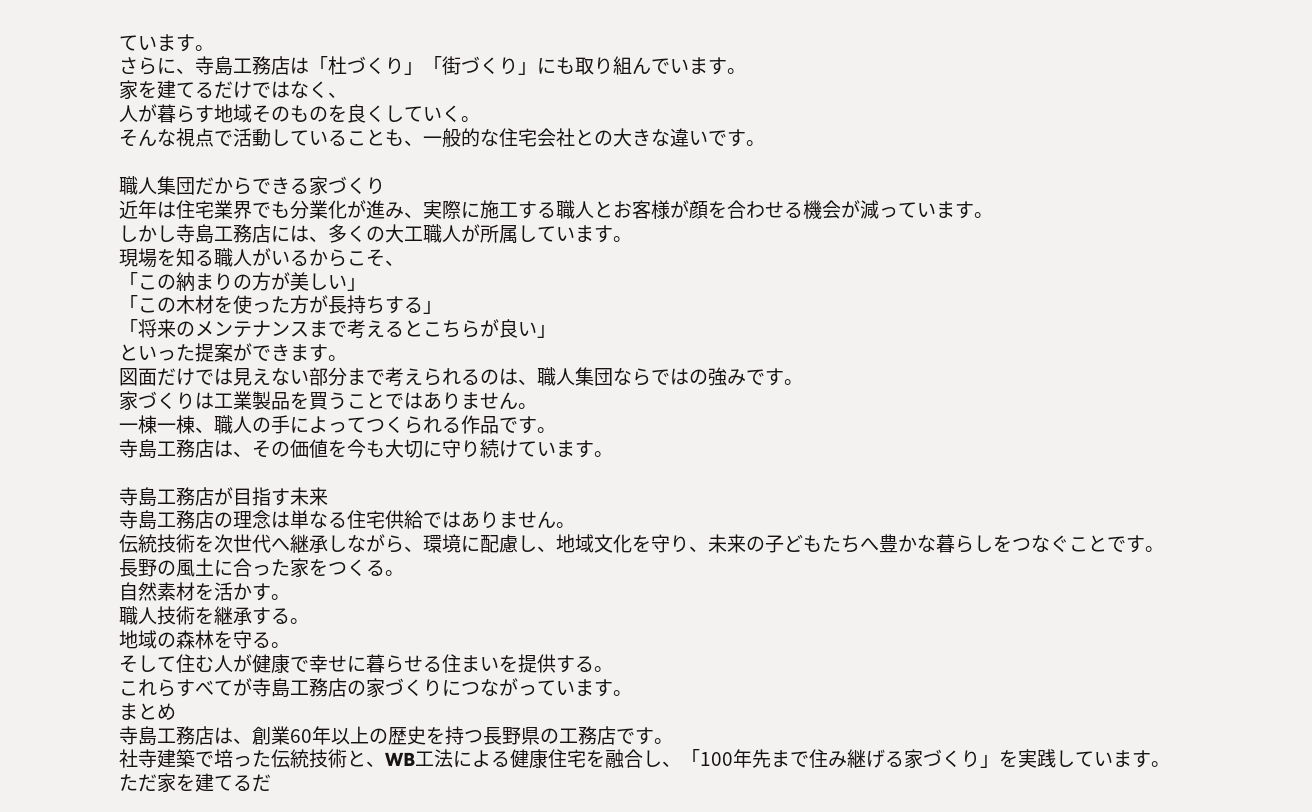ています。
さらに、寺島工務店は「杜づくり」「街づくり」にも取り組んでいます。
家を建てるだけではなく、
人が暮らす地域そのものを良くしていく。
そんな視点で活動していることも、一般的な住宅会社との大きな違いです。

職人集団だからできる家づくり
近年は住宅業界でも分業化が進み、実際に施工する職人とお客様が顔を合わせる機会が減っています。
しかし寺島工務店には、多くの大工職人が所属しています。
現場を知る職人がいるからこそ、
「この納まりの方が美しい」
「この木材を使った方が長持ちする」
「将来のメンテナンスまで考えるとこちらが良い」
といった提案ができます。
図面だけでは見えない部分まで考えられるのは、職人集団ならではの強みです。
家づくりは工業製品を買うことではありません。
一棟一棟、職人の手によってつくられる作品です。
寺島工務店は、その価値を今も大切に守り続けています。

寺島工務店が目指す未来
寺島工務店の理念は単なる住宅供給ではありません。
伝統技術を次世代へ継承しながら、環境に配慮し、地域文化を守り、未来の子どもたちへ豊かな暮らしをつなぐことです。
長野の風土に合った家をつくる。
自然素材を活かす。
職人技術を継承する。
地域の森林を守る。
そして住む人が健康で幸せに暮らせる住まいを提供する。
これらすべてが寺島工務店の家づくりにつながっています。
まとめ
寺島工務店は、創業60年以上の歴史を持つ長野県の工務店です。
社寺建築で培った伝統技術と、WB工法による健康住宅を融合し、「100年先まで住み継げる家づくり」を実践しています。
ただ家を建てるだ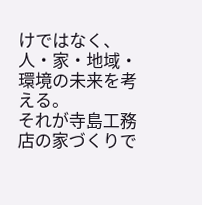けではなく、人・家・地域・環境の未来を考える。
それが寺島工務店の家づくりで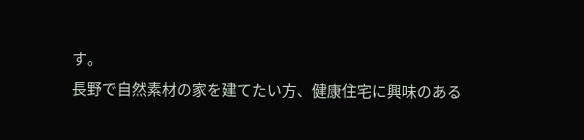す。
長野で自然素材の家を建てたい方、健康住宅に興味のある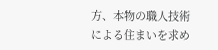方、本物の職人技術による住まいを求め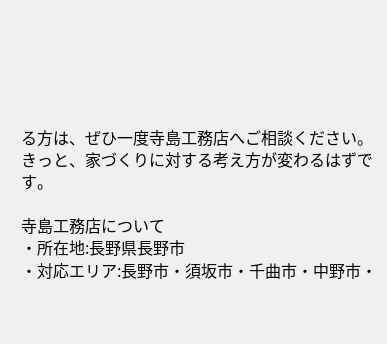る方は、ぜひ一度寺島工務店へご相談ください。
きっと、家づくりに対する考え方が変わるはずです。

寺島工務店について
・所在地:長野県長野市
・対応エリア:長野市・須坂市・千曲市・中野市・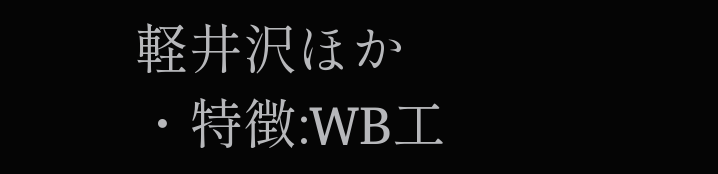軽井沢ほか
・特徴:WB工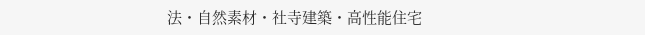法・自然素材・社寺建築・高性能住宅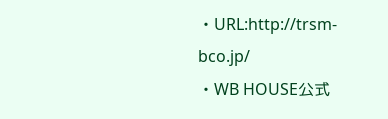・URL:http://trsm-bco.jp/
・WB HOUSE公式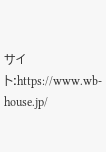サイト:https://www.wb-house.jp/